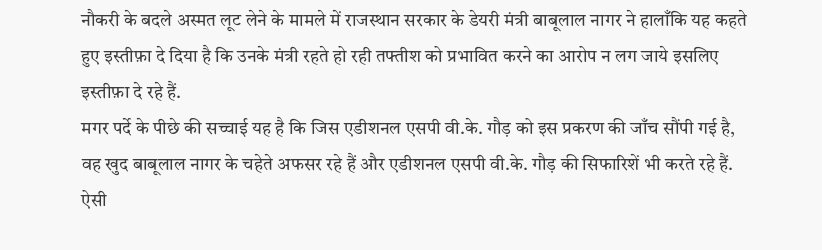नौकरी के बदले अस्मत लूट लेने के मामले में राजस्थान सरकार के डेयरी मंत्री बाबूलाल नागर ने हालाँकि यह कहते हुए इस्तीफ़ा दे दिया है कि उनके मंत्री रहते हो रही तफ्तीश को प्रभावित करने का आरोप न लग जाये इसलिए इस्तीफ़ा दे रहे हैं.
मगर पर्दे के पीछे की सच्चाई यह है कि जिस एडीशनल एसपी वी.के. गौड़ को इस प्रकरण की जाँच सौंपी गई है, वह खुद बाबूलाल नागर के चहेते अफसर रहे हैं और एडीशनल एसपी वी.के. गौड़ की सिफारिशें भी करते रहे हैं. ऐसी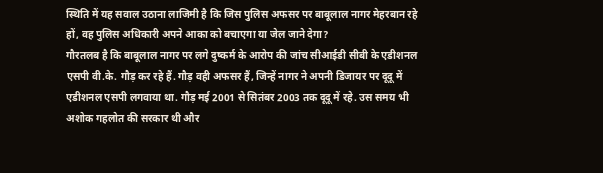स्थिति में यह सवाल उठाना लाजिमी है कि जिस पुलिस अफसर पर बाबूलाल नागर मेहरबान रहे हों, वह पुलिस अधिकारी अपने आका को बचाएगा या जेल जाने देगा?
गौरतलब है कि बाबूलाल नागर पर लगे दुष्कर्म के आरोप की जांच सीआईडी सीबी के एडीशनल एसपी वी.के. गौड़ कर रहे हैं. गौड़ वही अफसर हैं, जिन्हें नागर ने अपनी डिजायर पर दूदू में एडीशनल एसपी लगवाया था. गौड़ मई 2001 से सितंबर 2003 तक दूदू में रहे. उस समय भी अशोक गहलोत की सरकार थी और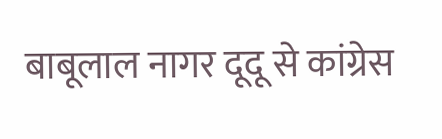बाबूलाल नागर दूदू से कांग्रेस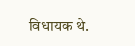विधायक थे.